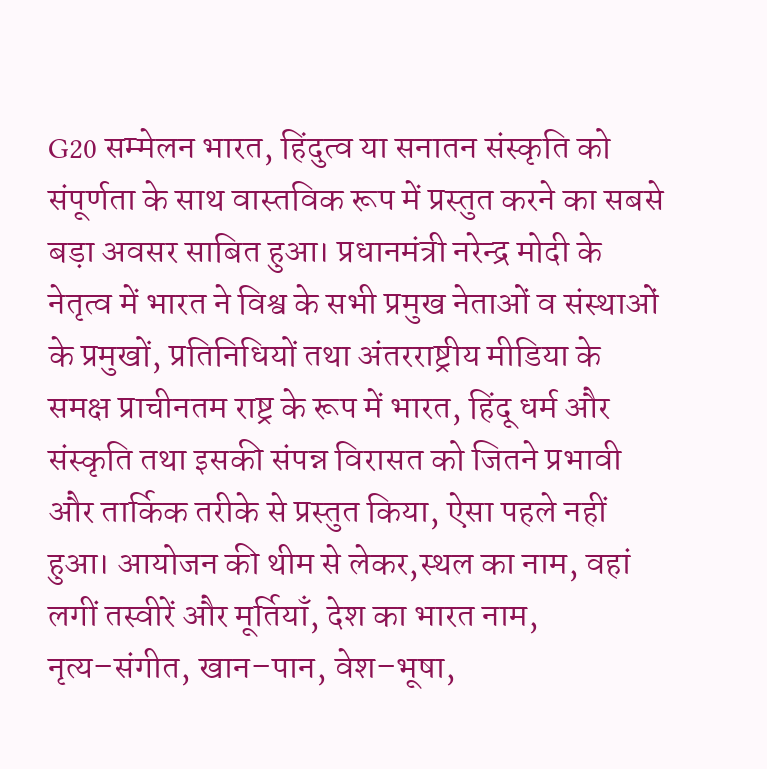G20 सम्मेलन भारत‚ हिंदुत्व या सनातन संस्कृति को संपूर्णता के साथ वास्तविक रूप में प्रस्तुत करने का सबसे बड़ा अवसर साबित हुआ। प्रधानमंत्री नरेन्द्र मोदी के नेतृत्व में भारत ने विश्व के सभी प्रमुख नेताओं व संस्थाओं के प्रमुखों‚ प्रतिनिधियों तथा अंतरराष्ट्रीय मीडिया के समक्ष प्राचीनतम राष्ट्र के रूप में भारत‚ हिंदू धर्म और संस्कृति तथा इसकी संपन्न विरासत को जितने प्रभावी और तार्किक तरीके से प्रस्तुत किया‚ ऐसा पहले नहीं हुआ। आयोजन की थीम से लेकर‚स्थल का नाम‚ वहां लगीं तस्वीरें और मूर्तियाँ‚ देश का भारत नाम‚ नृत्य–संगीत‚ खान–पान‚ वेश–भूषा‚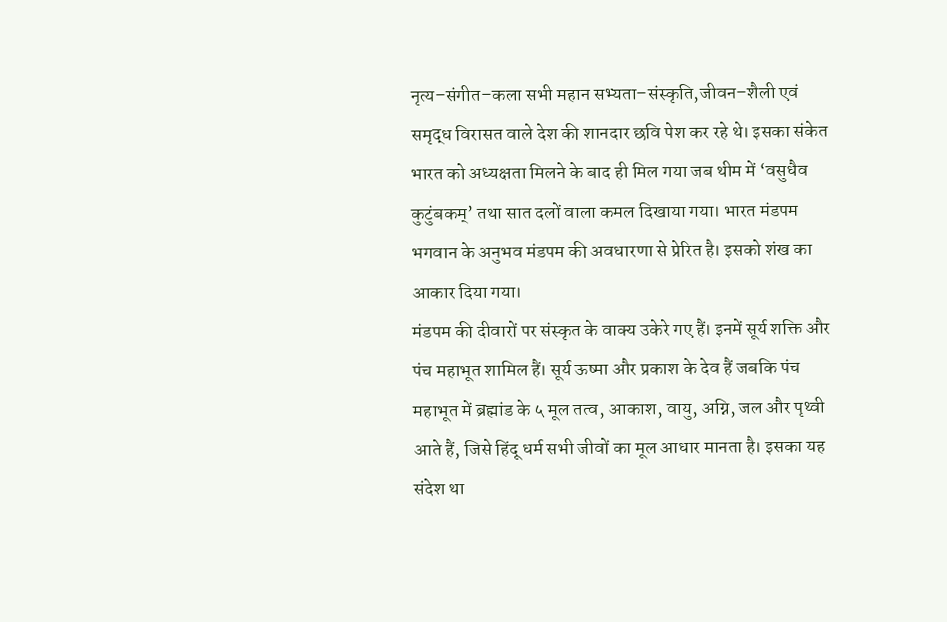नृत्य–संगीत–कला सभी महान सभ्यता–संस्कृति‚जीवन–शैली एवं समृद्ध विरासत वाले देश की शानदार छवि पेश कर रहे थे। इसका संकेत भारत को अध्यक्षता मिलने के बाद ही मिल गया जब थीम में ‘वसुधैव कुटुंबकम्’ तथा सात दलों वाला कमल दिखाया गया। भारत मंडपम भगवान के अनुभव मंडपम की अवधारणा से प्रेरित है। इसको शंख का आकार दिया गया।
मंडपम की दीवारों पर संस्कृत के वाक्य उकेरे गए हैं। इनमें सूर्य शक्ति और पंच महाभूत शामिल हैं। सूर्य ऊष्मा और प्रकाश के देव हैं जबकि पंच महाभूत में ब्रह्मांड के ५ मूल तत्व‚ आकाश‚ वायु‚ अग्नि‚ जल और पृथ्वी आते हैं‚ जिसे हिंदू धर्म सभी जीवों का मूल आधार मानता है। इसका यह संदेश था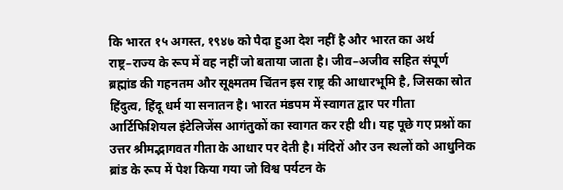कि भारत १५ अगस्त‚ १९४७ को पैदा हुआ देश नहीं है और भारत का अर्थ राष्ट्र–राज्य के रूप में वह नहीं जो बताया जाता है। जीव–अजीव सहित संपूर्ण ब्रह्मांड की गहनतम और सूक्ष्मतम चिंतन इस राष्ट्र की आधारभूमि है‚ जिसका स्रोत हिंदुत्व‚ हिंदू धर्म या सनातन है। भारत मंडपम में स्वागत द्वार पर गीता आर्टिफिशियल इंटेलिजेंस आगंतुकों का स्वागत कर रही थी। यह पूछे गए प्रश्नों का उत्तर श्रीमद्भागवत गीता के आधार पर देती है। मंदिरों और उन स्थलों को आधुनिक ब्रांड के रूप में पेश किया गया जो विश्व पर्यटन के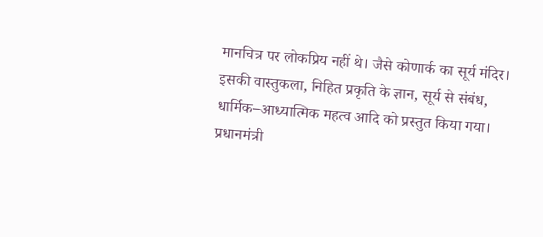मानचित्र पर लोकप्रिय नहीं थे। जैसे कोणार्क का सूर्य मंदिर। इसकी वास्तुकला‚ निहित प्रकृति के ज्ञान‚ सूर्य से संबंध‚ धार्मिक–आध्यात्मिक महत्व आदि को प्रस्तुत किया गया। प्रधानमंत्री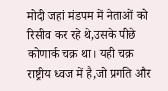मोदी जहां मंडपम में नेताओं को रिसीव कर रहे थे‚उसके पीछे कोणार्क चक्र था। यही चक्र राष्ट्रीय ध्वज में है‚जो प्रगति और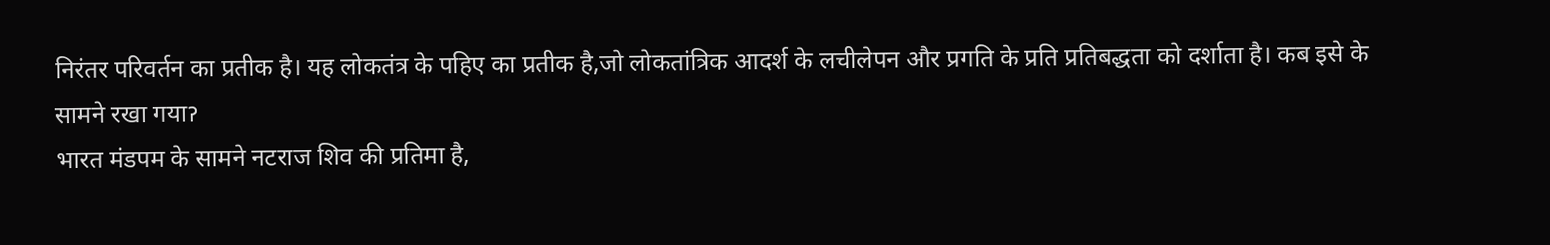निरंतर परिवर्तन का प्रतीक है। यह लोकतंत्र के पहिए का प्रतीक है‚जो लोकतांत्रिक आदर्श के लचीलेपन और प्रगति के प्रति प्रतिबद्धता को दर्शाता है। कब इसे के सामने रखा गयाॽ
भारत मंडपम के सामने नटराज शिव की प्रतिमा है‚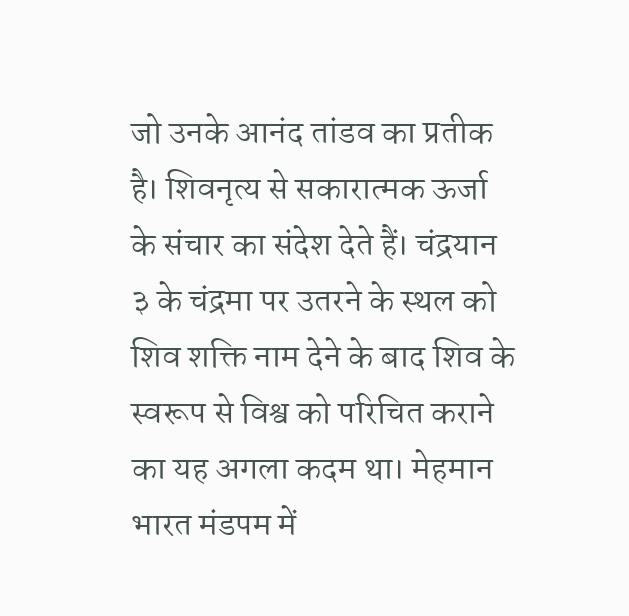जो उनके आनंद तांडव का प्रतीक है। शिवनृत्य से सकारात्मक ऊर्जा के संचार का संदेश देते हैं। चंद्रयान ३ के चंद्रमा पर उतरने के स्थल को शिव शक्ति नाम देने के बाद शिव के स्वरूप से विश्व को परिचित कराने का यह अगला कदम था। मेहमान भारत मंडपम में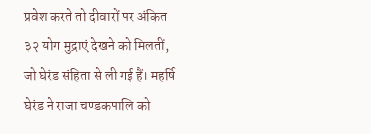प्रवेश करते तो दीवारों पर अंकित ३२ योग मुद्राएं देखने को मिलतीं‚ जो घेरंड संहिता से ली गई हैं। महर्षि घेरंड ने राजा चण्डकपालि को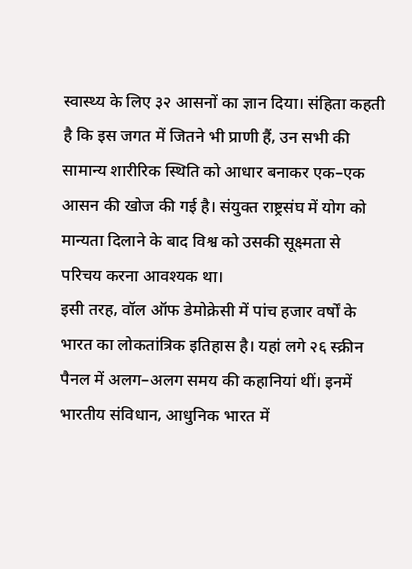स्वास्थ्य के लिए ३२ आसनों का ज्ञान दिया। संहिता कहती है कि इस जगत में जितने भी प्राणी हैं‚ उन सभी की सामान्य शारीरिक स्थिति को आधार बनाकर एक–एक आसन की खोज की गई है। संयुक्त राष्ट्रसंघ में योग को मान्यता दिलाने के बाद विश्व को उसकी सूक्ष्मता से परिचय करना आवश्यक था।
इसी तरह‚ वॉल ऑफ डेमोक्रेसी में पांच हजार वर्षों के भारत का लोकतांत्रिक इतिहास है। यहां लगे २६ स्क्रीन पैनल में अलग–अलग समय की कहानियां थीं। इनमें भारतीय संविधान‚ आधुनिक भारत में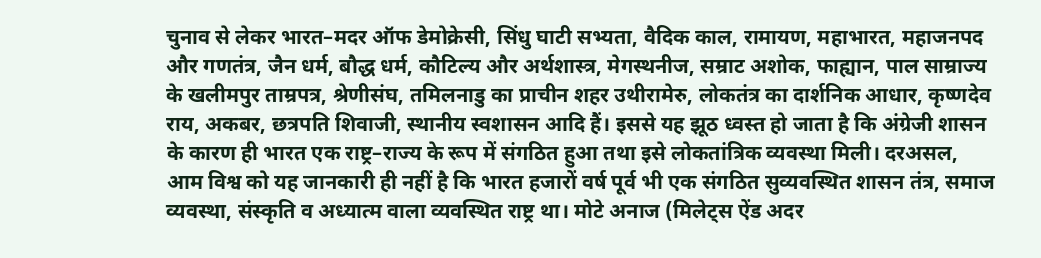चुनाव से लेकर भारत–मदर ऑफ डेमोक्रेसी‚ सिंधु घाटी सभ्यता‚ वैदिक काल‚ रामायण‚ महाभारत‚ महाजनपद और गणतंत्र‚ जैन धर्म‚ बौद्ध धर्म‚ कौटिल्य और अर्थशास्त्र‚ मेगस्थनीज‚ सम्राट अशोक‚ फाह्यान‚ पाल साम्राज्य के खलीमपुर ताम्रपत्र‚ श्रेणीसंघ‚ तमिलनाडु का प्राचीन शहर उथीरामेरु‚ लोकतंत्र का दार्शनिक आधार‚ कृष्णदेव राय‚ अकबर‚ छत्रपति शिवाजी‚ स्थानीय स्वशासन आदि हैं। इससे यह झूठ ध्वस्त हो जाता है कि अंग्रेजी शासन के कारण ही भारत एक राष्ट्र–राज्य के रूप में संगठित हुआ तथा इसे लोकतांत्रिक व्यवस्था मिली। दरअसल‚ आम विश्व को यह जानकारी ही नहीं है कि भारत हजारों वर्ष पूर्व भी एक संगठित सुव्यवस्थित शासन तंत्र‚ समाज व्यवस्था‚ संस्कृति व अध्यात्म वाला व्यवस्थित राष्ट्र था। मोटे अनाज (मिलेट्स ऐंड अदर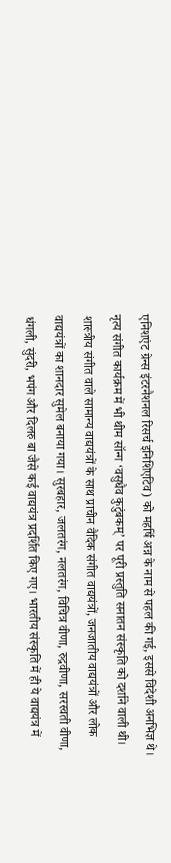एनिशएंट ग्रेन्स इंटरनैशनल रिसर्च इनिशिएटिव) को महर्षि अन्न के नाम से पहल की गई‚ इससे विदेशी अनभिज्ञ थे।
नृत्य संगीत कार्यक्रम में भी थीम सॉन्ग ‘वसुधैव कुटुंबकम्’ पर पूरी प्रस्तुति सनातन संस्कृति को दर्शाने वाली थी। शास्त्रीय संगीत वाले सामान्य वाद्ययंत्रों के साथ प्राचीन वैदिक संगीत वाद्ययंत्रों‚ जनजातीय वाद्ययंत्रों और लोक वाद्ययंत्रों का शानदार सुमेल बनाया गया। सुरबहार‚ जलतरंग‚ नलतरंग‚ विचित्र वीणा‚ रुद्रवीणा‚ सरस्वती वीणा‚ धंगली‚ सुंदरी‚ भपंग और दिलरु बा जैसे कई वाद्ययंत्र प्रदर्शित किए गए। भारतीय संस्कृति में ही ये वाद्ययंत्र में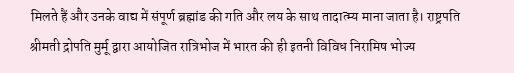मिलते हैं और उनके वाद्य में संपूर्ण ब्रह्मांड की गति और लय के साथ तादात्म्य माना जाता है। राष्ट्रपति श्रीमती द्रोपति मुर्मू द्वारा आयोजित रात्रिभोज में भारत की ही इतनी विविध निरामिष भोज्य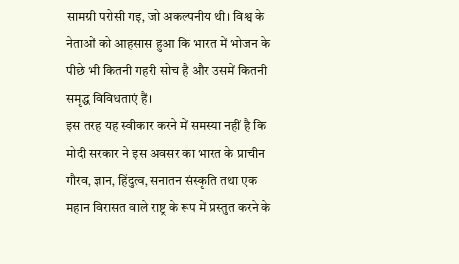सामग्री परोसी गइ‚ जो अकल्पनीय थी। विश्व के नेताओं को आहसास हुआ कि भारत में भोजन के पीछे भी कितनी गहरी सोच है और उसमें कितनी समृद्ध विविधताएं हैं।
इस तरह यह स्वीकार करने में समस्या नहीं है कि मोदी सरकार ने इस अवसर का भारत के प्राचीन गौरव‚ ज्ञान‚ हिंदुत्व‚ सनातन संस्कृति तथा एक महान विरासत वाले राष्ट्र के रूप में प्रस्तुत करने के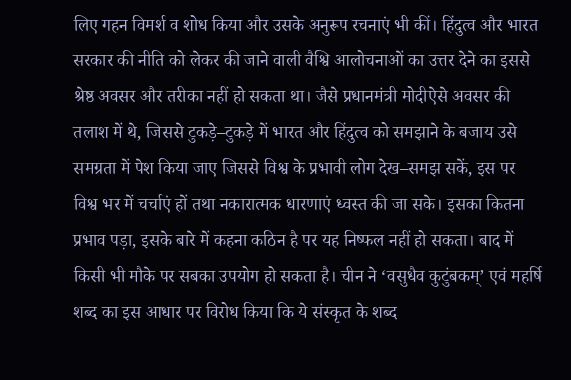लिए गहन विमर्श व शोध किया और उसके अनुरूप रचनाएं भी कीं। हिंदुत्व और भारत सरकार की नीति को लेकर की जाने वाली वैश्वि आलोचनाओं का उत्तर देने का इससे श्रेष्ठ अवसर और तरीका नहीं हो सकता था। जैसे प्रधानमंत्री मोदीऐसे अवसर की तलाश में थे‚ जिससे टुकड़े–टुकड़े में भारत और हिंदुत्व को समझाने के बजाय उसे समग्रता में पेश किया जाए जिससे विश्व के प्रभावी लोग देख–समझ सकें‚ इस पर विश्व भर में चर्चाएं हों तथा नकारात्मक धारणाएं ध्वस्त की जा सके। इसका कितना प्रभाव पड़ा‚ इसके बारे में कहना कठिन है पर यह निष्फल नहीं हो सकता। बाद में किसी भी मौके पर सबका उपयोग हो सकता है। चीन ने ‘वसुधैव कुटुंबकम्’ एवं महर्षि शब्द का इस आधार पर विरोध किया कि ये संस्कृत के शब्द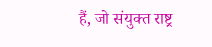हैं‚ जो संयुक्त राष्ट्र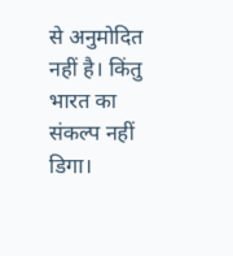से अनुमोदित नहीं है। किंतु भारत का संकल्प नहीं डिगा।